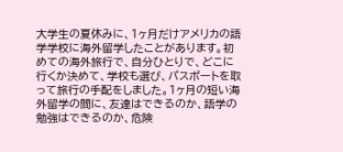大学生の夏休みに、1ヶ月だけアメリカの語学学校に海外留学したことがあります。初めての海外旅行で、自分ひとりで、どこに行くか決めて、学校も選び、パスポートを取って旅行の手配をしました。1ヶ月の短い海外留学の間に、友達はできるのか、語学の勉強はできるのか、危険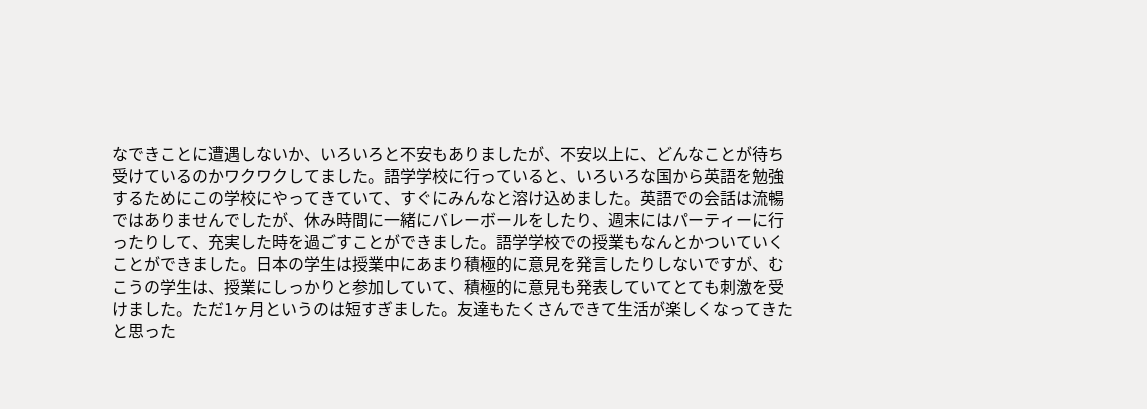なできことに遭遇しないか、いろいろと不安もありましたが、不安以上に、どんなことが待ち受けているのかワクワクしてました。語学学校に行っていると、いろいろな国から英語を勉強するためにこの学校にやってきていて、すぐにみんなと溶け込めました。英語での会話は流暢ではありませんでしたが、休み時間に一緒にバレーボールをしたり、週末にはパーティーに行ったりして、充実した時を過ごすことができました。語学学校での授業もなんとかついていくことができました。日本の学生は授業中にあまり積極的に意見を発言したりしないですが、むこうの学生は、授業にしっかりと参加していて、積極的に意見も発表していてとても刺激を受けました。ただ1ヶ月というのは短すぎました。友達もたくさんできて生活が楽しくなってきたと思った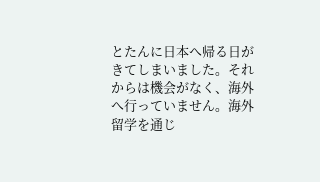とたんに日本へ帰る日がきてしまいました。それからは機会がなく、海外へ行っていません。海外留学を通じ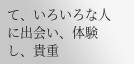て、いろいろな人に出会い、体験し、貴重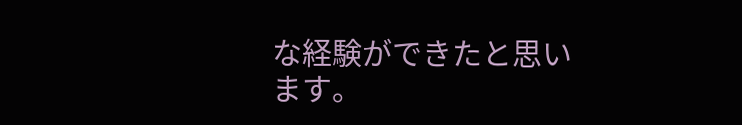な経験ができたと思います。